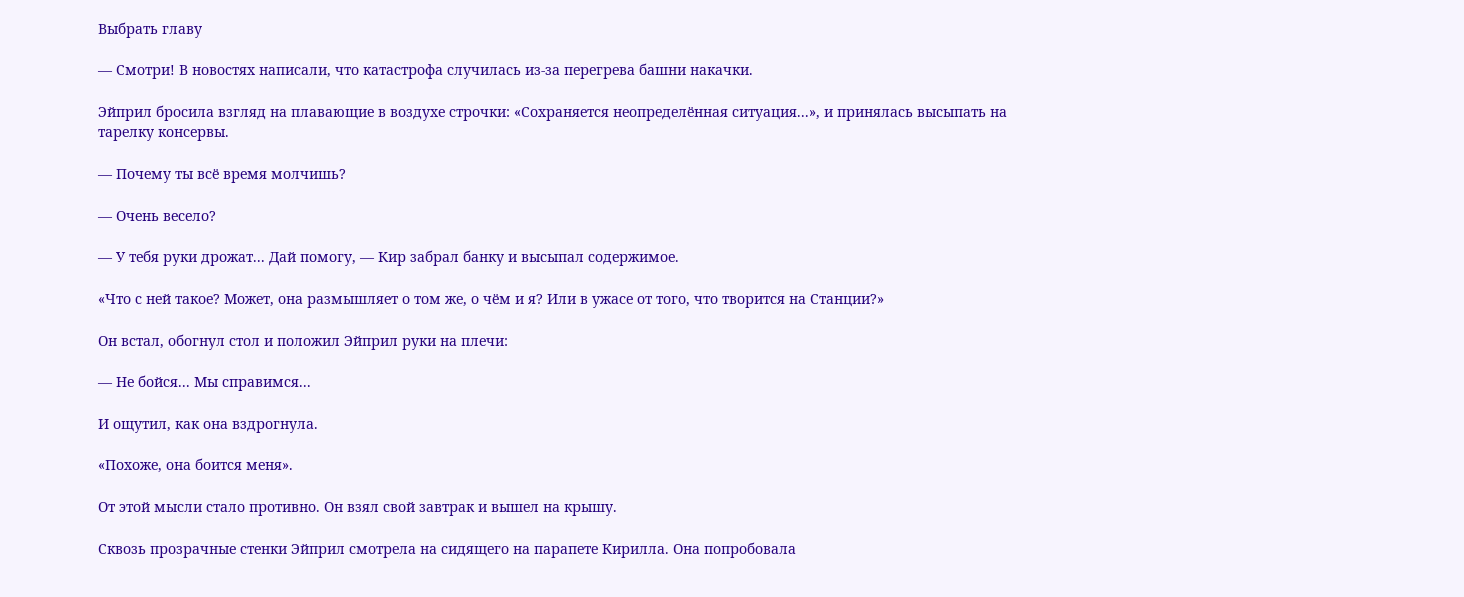Выбрать главу

— Смотри! В новостях написали, что катастрофа случилась из-за перегрева башни накачки.

Эйприл бросила взгляд на плавающие в воздухе строчки: «Сохраняется неопределённая ситуация...», и принялась высыпать на тарелку консервы.

— Почему ты всё время молчишь?

— Очень весело?

— У тебя руки дрожат... Дай помогу, — Кир забрал банку и высыпал содержимое.

«Что с ней такое? Может, она размышляет о том же, о чём и я? Или в ужасе от того, что творится на Станции?»

Он встал, обогнул стол и положил Эйприл руки на плечи:

— Не бойся... Мы справимся...

И ощутил, как она вздрогнула.

«Похоже, она боится меня».

От этой мысли стало противно. Он взял свой завтрак и вышел на крышу.

Сквозь прозрачные стенки Эйприл смотрела на сидящего на парапете Кирилла. Она попробовала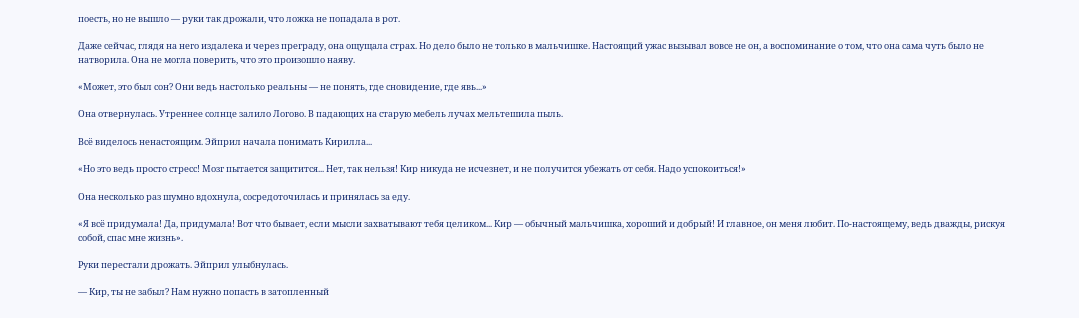поесть, но не вышло — руки так дрожали, что ложка не попадала в рот.

Даже сейчас, глядя на него издалека и через преграду, она ощущала страх. Но дело было не только в мальчишке. Настоящий ужас вызывал вовсе не он, а воспоминание о том, что она сама чуть было не натворила. Она не могла поверить, что это произошло наяву.

«Может, это был сон? Они ведь настолько реальны — не понять, где сновидение, где явь...»

Она отвернулась. Утреннее солнце залило Логово. В падающих на старую мебель лучах мельтешила пыль.

Всё виделось ненастоящим. Эйприл начала понимать Кирилла...

«Но это ведь просто стресс! Мозг пытается защитится... Нет, так нельзя! Кир никуда не исчезнет, и не получится убежать от себя. Надо успокоиться!»

Она несколько раз шумно вдохнула, сосредоточилась и принялась за еду.

«Я всё придумала! Да, придумала! Вот что бывает, если мысли захватывают тебя целиком... Кир — обычный мальчишка, хороший и добрый! И главное, он меня любит. По-настоящему, ведь дважды, рискуя собой, спас мне жизнь».

Руки перестали дрожать. Эйприл улыбнулась.

— Кир, ты не забыл? Нам нужно попасть в затопленный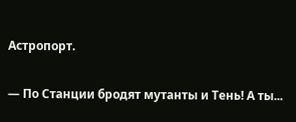Астропорт.

— По Станции бродят мутанты и Тень! А ты...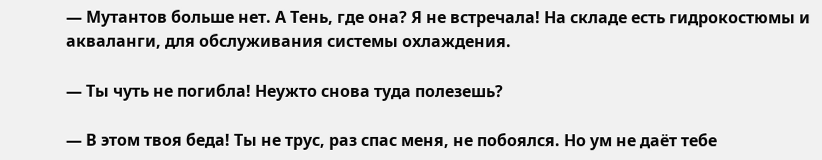— Мутантов больше нет. А Тень, где она? Я не встречала! На складе есть гидрокостюмы и акваланги, для обслуживания системы охлаждения.

— Ты чуть не погибла! Неужто снова туда полезешь?

— В этом твоя беда! Ты не трус, раз спас меня, не побоялся. Но ум не даёт тебе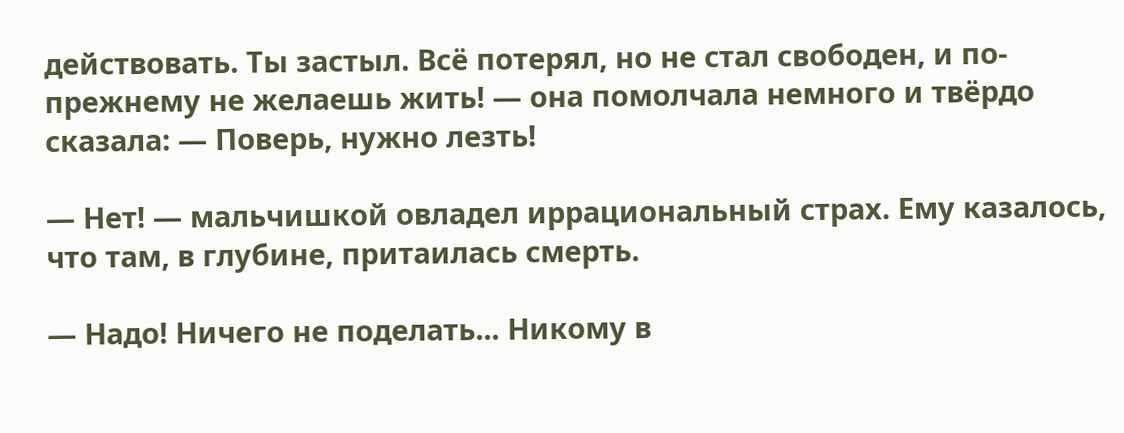действовать. Ты застыл. Всё потерял, но не стал свободен, и по-прежнему не желаешь жить! — она помолчала немного и твёрдо сказала: — Поверь, нужно лезть!

— Нет! — мальчишкой овладел иррациональный страх. Ему казалось, что там, в глубине, притаилась смерть.

— Надо! Ничего не поделать... Никому в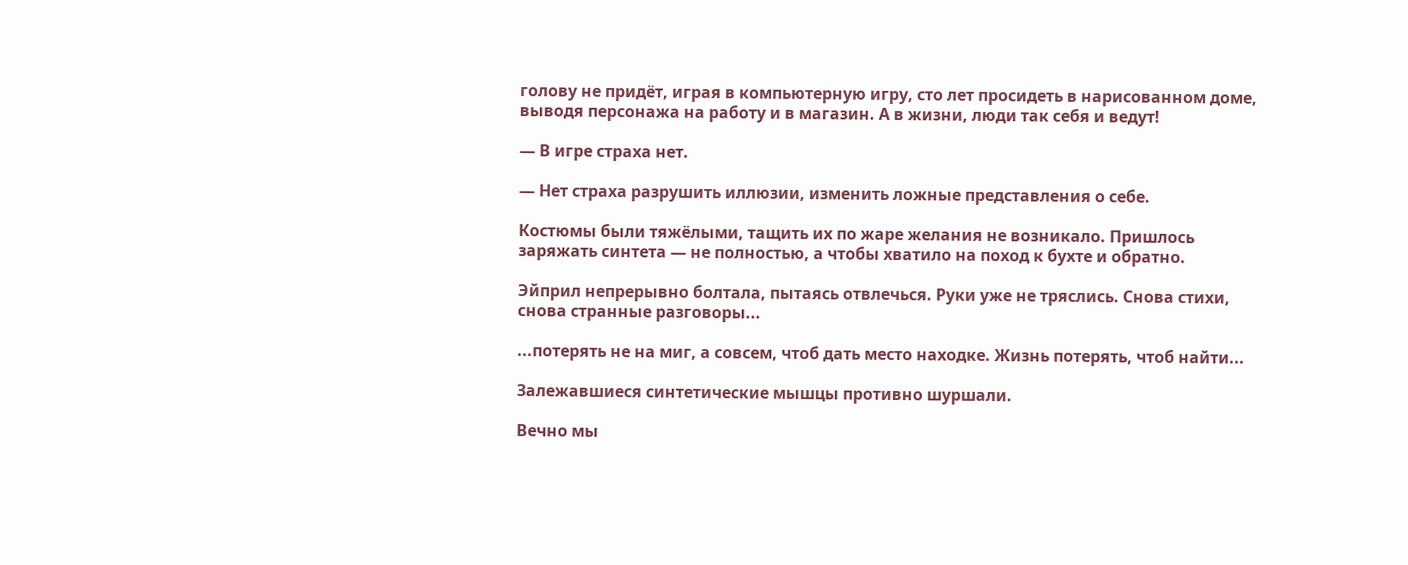голову не придёт, играя в компьютерную игру, сто лет просидеть в нарисованном доме, выводя персонажа на работу и в магазин. А в жизни, люди так себя и ведут!

— В игре страха нет.

— Нет страха разрушить иллюзии, изменить ложные представления о себе.

Костюмы были тяжёлыми, тащить их по жаре желания не возникало. Пришлось заряжать синтета — не полностью, а чтобы хватило на поход к бухте и обратно.

Эйприл непрерывно болтала, пытаясь отвлечься. Руки уже не тряслись. Снова стихи, снова странные разговоры...

...потерять не на миг, а совсем, чтоб дать место находке. Жизнь потерять, чтоб найти...

Залежавшиеся синтетические мышцы противно шуршали.

Вечно мы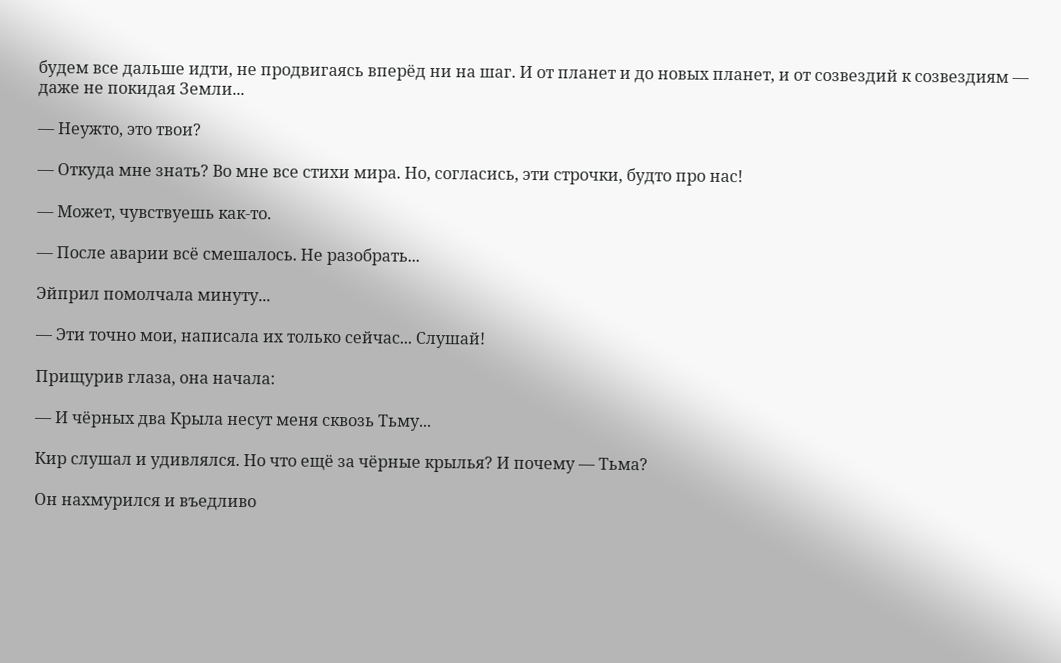будем все дальше идти, не продвигаясь вперёд ни на шаг. И от планет и до новых планет, и от созвездий к созвездиям — даже не покидая Земли...

— Неужто, это твои?

— Откуда мне знать? Во мне все стихи мира. Но, согласись, эти строчки, будто про нас!

— Может, чувствуешь как-то.

— После аварии всё смешалось. Не разобрать...

Эйприл помолчала минуту...

— Эти точно мои, написала их только сейчас... Слушай!

Прищурив глаза, она начала:

— И чёрных два Крыла несут меня сквозь Тьму...

Кир слушал и удивлялся. Но что ещё за чёрные крылья? И почему — Тьма?

Он нахмурился и въедливо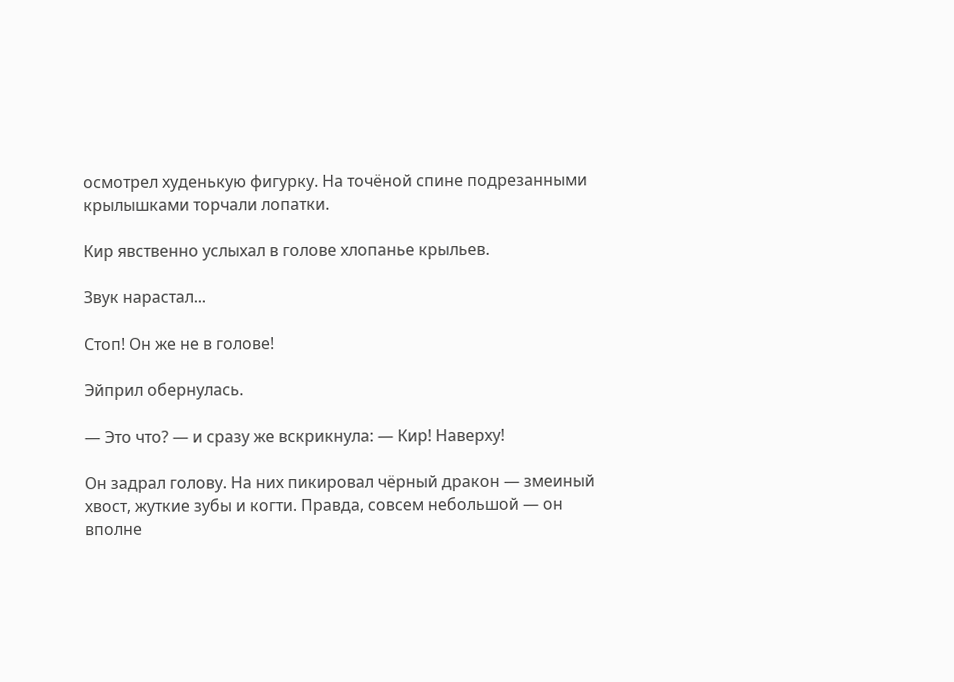осмотрел худенькую фигурку. На точёной спине подрезанными крылышками торчали лопатки.

Кир явственно услыхал в голове хлопанье крыльев.

Звук нарастал...

Стоп! Он же не в голове!

Эйприл обернулась.

— Это что? — и сразу же вскрикнула: — Кир! Наверху!

Он задрал голову. На них пикировал чёрный дракон — змеиный хвост, жуткие зубы и когти. Правда, совсем небольшой — он вполне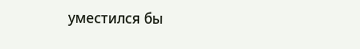уместился бы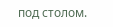под столом.